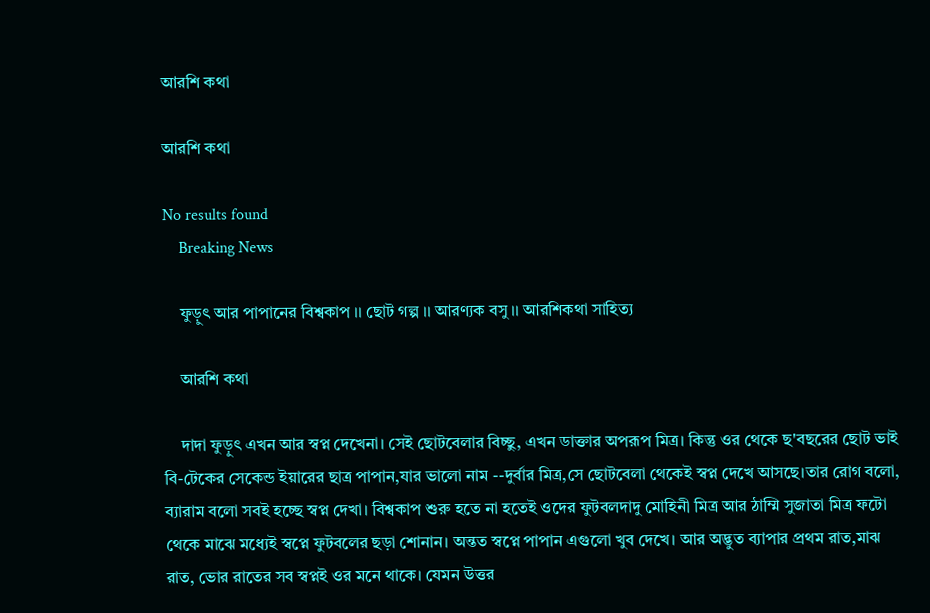আরশি কথা

আরশি কথা

No results found
    Breaking News

    ফুড়ুৎ আর পাপানের বিশ্বকাপ ।। ছোট গল্প ।। আরণ্যক বসু ।। আরশিকথা সাহিত্য

    আরশি কথা

    দাদা ফুড়ুৎ এখন আর স্বপ্ন দেখেনা। সেই ছোটবেলার বিচ্ছু, এখন ডাক্তার অপরূপ মিত্র। কিন্তু ওর থেকে ছ'বছরের ছোট ভাই বি-টেকের সেকেন্ড ইয়ারের ছাত্র পাপান,যার ভালো নাম --দুর্বার মিত্র,সে ছোটবেলা থেকেই স্বপ্ন দেখে আসছে।তার রোগ বলো, ব্যারাম বলো সবই হচ্ছে স্বপ্ন দেখা। বিশ্বকাপ শুরু হতে না হতেই ওদের ফুটবলদাদু মোহিনী মিত্র আর ঠাম্মি সুজাতা মিত্র ফটো থেকে মাঝে মধ্যেই স্বপ্নে ফুটবলের ছড়া শোনান। অন্তত স্বপ্নে পাপান এগুলো খুব দেখে। আর অদ্ভুত ব্যাপার প্রথম রাত,মাঝ রাত, ভোর রাতের সব স্বপ্নই ওর মনে থাকে। যেমন উত্তর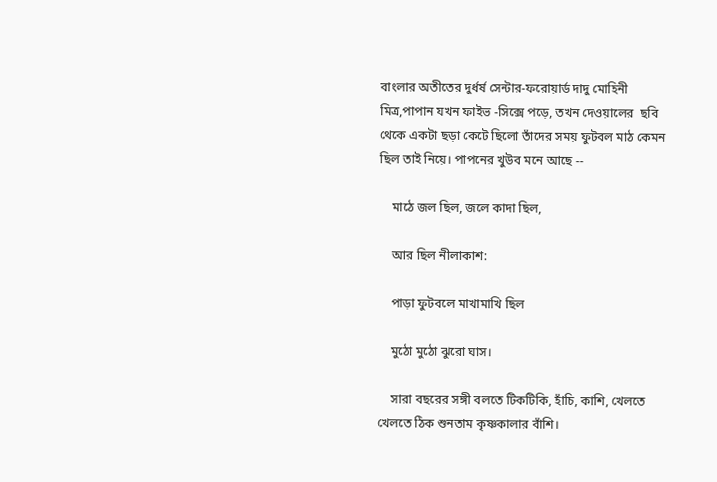বাংলার অতীতের দুর্ধর্ষ সেন্টার-ফরোয়ার্ড দাদু মোহিনী মিত্র,পাপান যখন ফাইভ -সিক্সে পড়ে, তখন দেওয়ালের  ছবি থেকে একটা ছড়া কেটে ছিলো তাঁদের সময় ফুটবল মাঠ কেমন ছিল তাই নিয়ে। পাপনের খুউব মনে আছে --

    মাঠে জল ছিল, জলে কাদা ছিল,

    আর ছিল নীলাকাশ:

    পাড়া ফুটবলে মাখামাখি ছিল

    মুঠো মুঠো ঝুরো ঘাস।

    সারা বছরের সঙ্গী বলতে টিকটিকি, হাঁচি, কাশি, খেলতে খেলতে ঠিক শুনতাম কৃষ্ণকালার বাঁশি।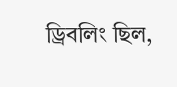ড্রিবলিং ছিল,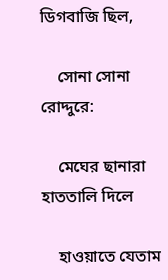ডিগবাজি ছিল,

    সোনা সোনা রোদ্দুরে:

    মেঘের ছানারা হাততালি দিলে

    হাওয়াতে যেতাম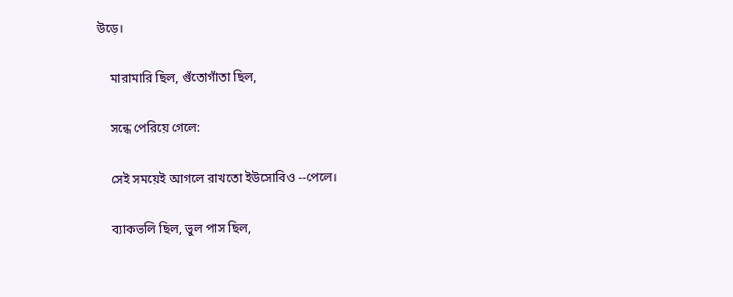উড়ে।

    মারামারি ছিল, গুঁতোগাঁতা ছিল,

    সন্ধে পেরিয়ে গেলে:

    সেই সময়েই আগলে রাখতো ইউসোবিও --পেলে।

    ব্যাকভলি ছিল, ভুল পাস ছিল,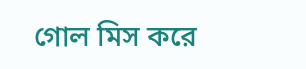গোল মিস করে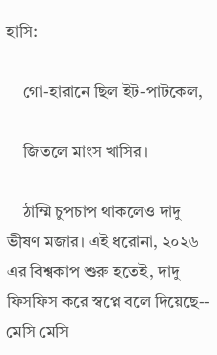হাসি:

    গো-হারানে ছিল ইট-পাটকেল,

    জিতলে মাংস খাসির।

    ঠাম্মি চুপচাপ থাকলেও দাদু ভীষণ মজার। এই ধরোনা, ২০২৬ এর বিশ্বকাপ শুরু হতেই, দাদু ফিসফিস করে স্বপ্নে বলে দিয়েছে-- মেসি মেসি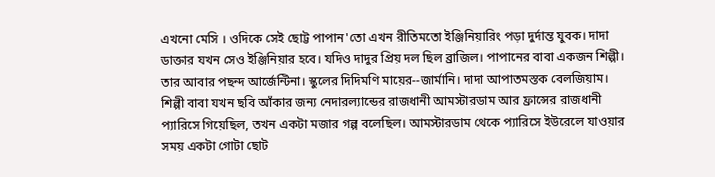এখনো মেসি । ওদিকে সেই ছোট্ট পাপান'তো এখন রীতিমতো ইঞ্জিনিয়ারিং পড়া দুর্দান্ত যুবক। দাদা ডাক্তার যখন সেও ইঞ্জিনিয়ার হবে। যদিও দাদুর প্রিয় দল ছিল ব্রাজিল। পাপানের বাবা একজন শিল্পী। তার আবার পছন্দ আর্জেন্টিনা। স্কুলের দিদিমণি মায়ের--জার্মানি। দাদা আপাতমস্তক বেলজিয়াম। শিল্পী বাবা যখন ছবি আঁকার জন্য নেদারল্যান্ডের রাজধানী আমস্টারডাম আর ফ্রান্সের রাজধানী প্যারিসে গিয়েছিল, তখন একটা মজার গল্প বলেছিল। আমস্টারডাম থেকে প্যারিসে ইউরেলে যাওয়ার সময় একটা গোটা ছোট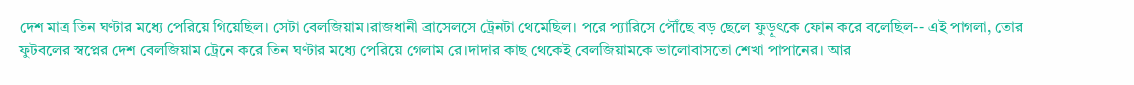দেশ মাত্র তিন ঘণ্টার মধ্যে পেরিয়ে গিয়েছিল। সেটা বেলজিয়াম।রাজধানী ব্রাসেলসে ট্রেনটা থেমেছিল। পরে প্যারিসে পৌঁছে বড় ছেলে ফুড়ূৎকে ফোন করে বলেছিল-- এই পাগলা, তোর ফুটবলের স্বপ্নের দেশ বেলজিয়াম ট্রেনে করে তিন ঘণ্টার মধ্যে পেরিয়ে গেলাম রে।দাদার কাছ থেকেই বেলজিয়ামকে ভালোবাসতো শেখা পাপানের। আর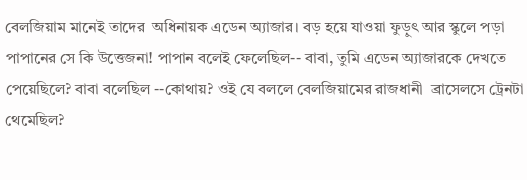বেলজিয়াম মানেই তাদের  অধিনায়ক এডেন অ্যাজার। বড় হয়ে যাওয়া ফুড়ুৎ আর স্কুলে পড়া পাপানের সে কি উত্তেজনা! পাপান বলেই ফেলেছিল-- বাবা, তুমি এডেন অ্যাজারকে দেখতে পেয়েছিলে? বাবা বলেছিল --কোথায়? ওই যে বললে বেলজিয়ামের রাজধানী  ব্রাসেলসে ট্রেনটা থেমেছিল?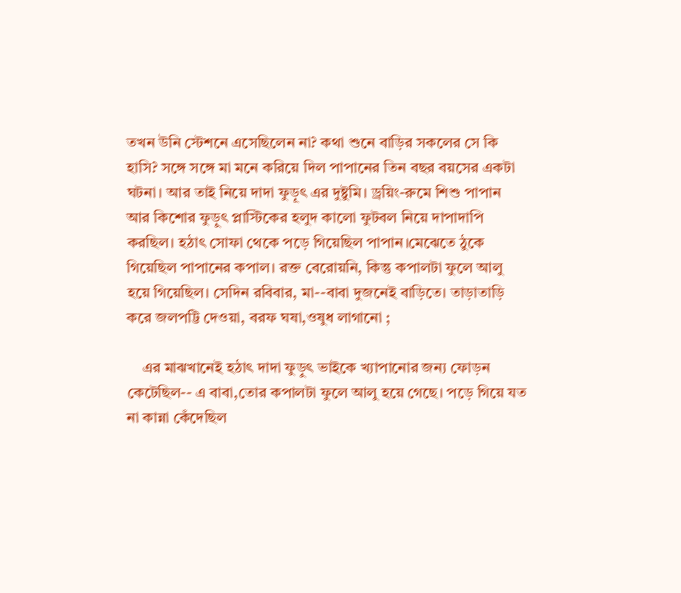তখন উনি স্টেশনে এসেছিলেন না? কথা শুনে বাড়ির সকলের সে কি হাসি? সঙ্গে সঙ্গে মা মনে করিয়ে দিল পাপানের তিন বছর বয়সের একটা ঘটনা। আর তাই নিয়ে দাদা ফুড়ূৎ এর দুষ্টুমি। ড্রয়িং-রুমে শিশু পাপান আর কিশোর ফুড়ুৎ প্লাস্টিকের হলুদ কালো ফুটবল নিয়ে দাপাদাপি করছিল। হঠাৎ সোফা থেকে পড়ে গিয়েছিল পাপান।মেঝেতে ঠুকে গিয়েছিল পাপানের কপাল। রক্ত বেরোয়নি, কিন্তু কপালটা ফুলে আলু হয়ে গিয়েছিল। সেদিন রবিবার, মা--বাবা দুজনেই বাড়িতে। তাড়াতাড়ি করে জলপট্টি দেওয়া, বরফ ঘষা,ওষুধ লাগানো ;

    এর মাঝখানেই হঠাৎ দাদা ফুড়ুৎ ভাইকে খ্যাপানোর জন্য ফোড়ন কেটেছিল-- এ বাবা,তোর কপালটা ফুলে আলু হয়ে গেছে। পড়ে গিয়ে যত না কান্না কেঁদেছিল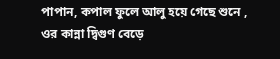পাপান, কপাল ফুলে আলু হয়ে গেছে শুনে , ওর কান্না দ্বিগুণ বেড়ে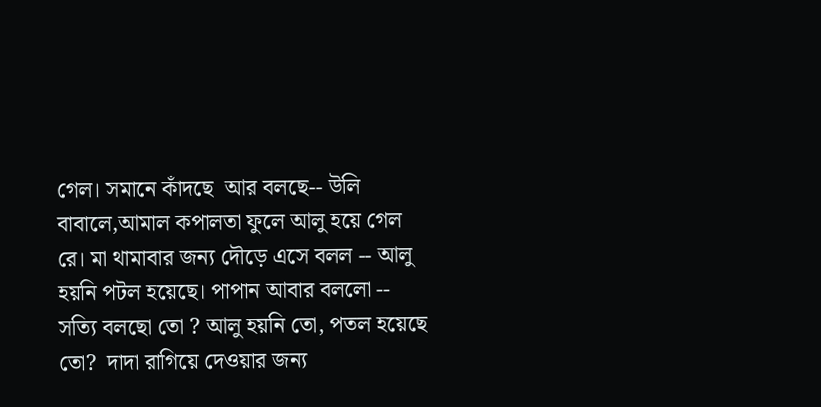গেল। সমানে কাঁদছে  আর বলছে-- উলি বাবালে,আমাল কপালতা ফুলে আলু হয়ে গেল রে। মা থামাবার জন্য দৌড়ে এসে বলল -- আলু হয়নি পটল হয়েছে। পাপান আবার বললো -- সত্যি বলছো তো ? আলু হয়নি তো, পতল হয়েছে তো?  দাদা রাগিয়ে দেওয়ার জন্য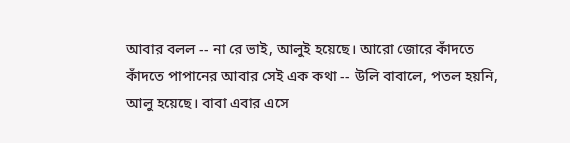আবার বলল -- না রে ভাই, আলুই হয়েছে। আরো জোরে কাঁদতে কাঁদতে পাপানের আবার সেই এক কথা -- উলি বাবালে, পতল হয়নি, আলু হয়েছে। বাবা এবার এসে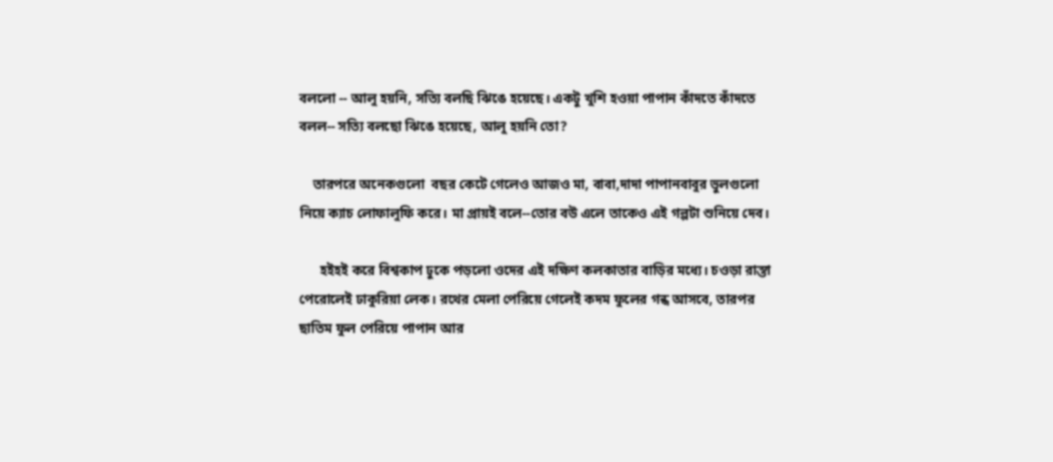বললো -- আলু হয়নি, সত্যি বলছি ঝিঙে হয়েছে। একটু খুশি হওয়া পাপান কাঁদতে কাঁদতে বলল-- সত্যি বলছো ঝিঙে হয়েছে, আলু হয়নি তো?

    তারপরে অনেকগুলো  বছর কেটে গেলেও আজও মা, বাবা,দাদা পাপানবাবুর ভুলগুলো নিয়ে ক্যাচ লোফালুফি করে। মা প্রায়ই বলে--তোর বউ এলে তাকেও এই গল্পটা শুনিয়ে দেব।

      হইহই করে বিশ্বকাপ ঢুকে পড়লো ওদের এই দক্ষিণ কলকাতার বাড়ির মধ্যে। চওড়া রাস্তা পেরোলেই ঢাকুরিয়া লেক। রথের মেলা পেরিয়ে গেলেই কদম ফুলের গন্ধ আসবে, তারপর ছাতিম ফুল পেরিয়ে পাপান আর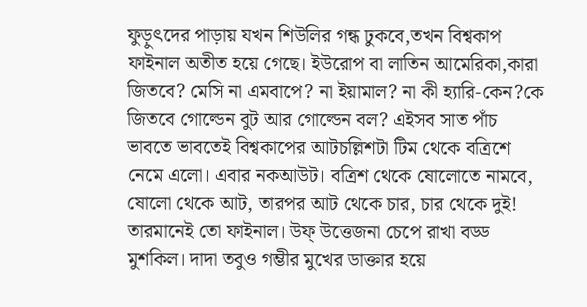ফুড়ুৎদের পাড়ায় যখন শিউলির গন্ধ ঢুকবে,তখন বিশ্বকাপ ফাইনাল অতীত হয়ে গেছে। ইউরোপ বা লাতিন আমেরিকা,কারা জিতবে? মেসি না এমবাপে? না ইয়ামাল? না কী হ্যারি-কেন?কে জিতবে গোল্ডেন বুট আর গোল্ডেন বল? এইসব সাত পাঁচ ভাবতে ভাবতেই বিশ্বকাপের আটচল্লিশটা টিম থেকে বত্রিশে নেমে এলো। এবার নকআউট। বত্রিশ থেকে ষোলোতে নামবে, ষোলো থেকে আট, তারপর আট থেকে চার, চার থেকে দুই! তারমানেই তো ফাইনাল। উফ্ উত্তেজনা চেপে রাখা বড্ড মুশকিল। দাদা তবুও গম্ভীর মুখের ডাক্তার হয়ে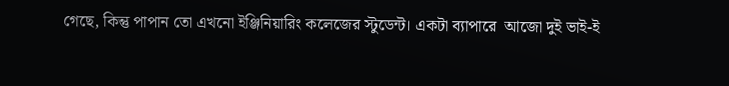গেছে, কিন্তু পাপান তো এখনো ইঞ্জিনিয়ারিং কলেজের স্টুডেন্ট। একটা ব্যাপারে  আজো দুই ভাই-ই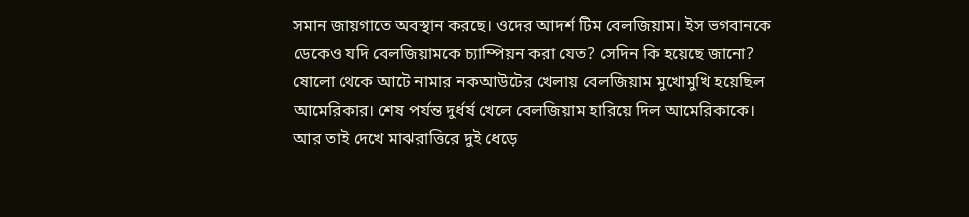সমান জায়গাতে অবস্থান করছে। ওদের আদর্শ টিম বেলজিয়াম। ইস ভগবানকে  ডেকেও যদি বেলজিয়ামকে চ্যাম্পিয়ন করা যেত? সেদিন কি হয়েছে জানো? ষোলো থেকে আটে নামার নকআউটের খেলায় বেলজিয়াম মুখোমুখি হয়েছিল আমেরিকার। শেষ পর্যন্ত দুর্ধর্ষ খেলে বেলজিয়াম হারিয়ে দিল আমেরিকাকে। আর তাই দেখে মাঝরাত্তিরে দুই ধেড়ে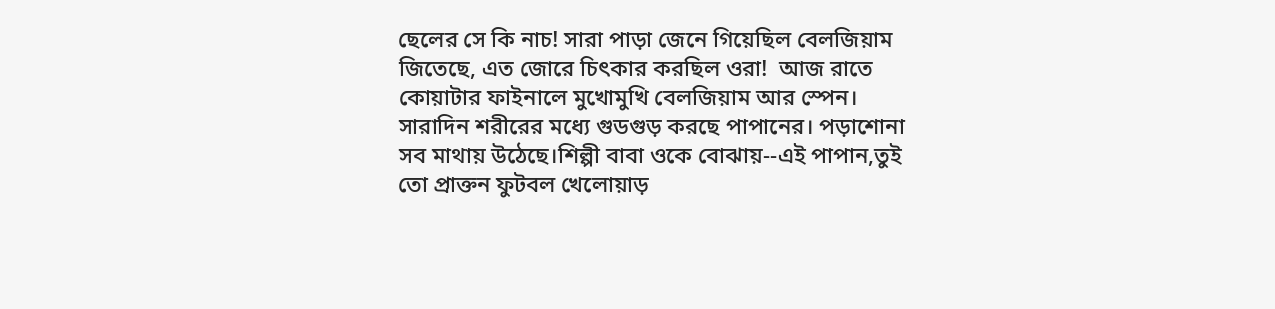ছেলের সে কি নাচ! সারা পাড়া জেনে গিয়েছিল বেলজিয়াম জিতেছে, এত জোরে চিৎকার করছিল ওরা!  আজ রাতে কোয়াটার ফাইনালে মুখোমুখি বেলজিয়াম আর স্পেন। সারাদিন শরীরের মধ্যে গুডগুড় করছে পাপানের। পড়াশোনা সব মাথায় উঠেছে।শিল্পী বাবা ওকে বোঝায়--এই পাপান,তুই তো প্রাক্তন ফুটবল খেলোয়াড়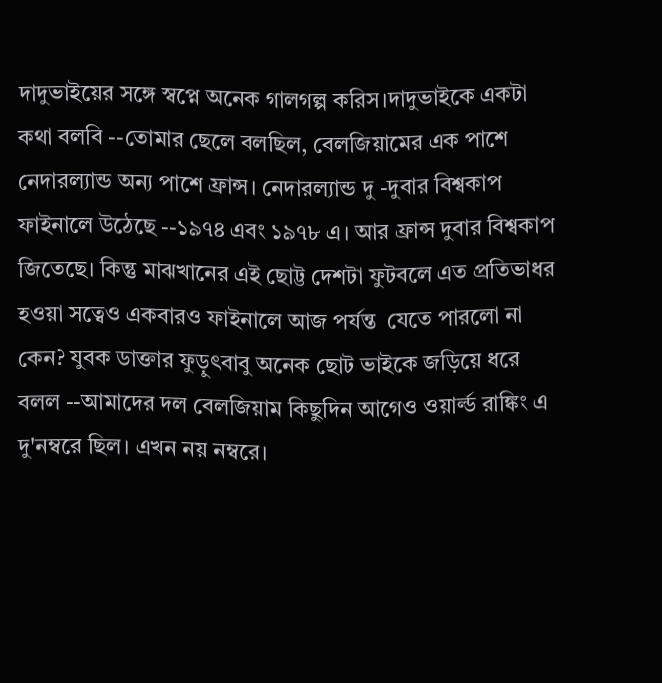দাদুভাইয়ের সঙ্গে স্বপ্নে অনেক গালগল্প করিস।দাদুভাইকে একটা কথা বলবি --তোমার ছেলে বলছিল, বেলজিয়ামের এক পাশে নেদারল্যান্ড অন্য পাশে ফ্রান্স। নেদারল্যান্ড দু -দুবার বিশ্বকাপ ফাইনালে উঠেছে --১৯৭৪ এবং ১৯৭৮ এ। আর ফ্রান্স দুবার বিশ্বকাপ জিতেছে। কিন্তু মাঝখানের এই ছোট্ট দেশটা ফুটবলে এত প্রতিভাধর হওয়া সত্বেও একবারও ফাইনালে আজ পর্যন্ত  যেতে পারলো না কেন? যুবক ডাক্তার ফুড়ুৎবাবু অনেক ছোট ভাইকে জড়িয়ে ধরে বলল --আমাদের দল বেলজিয়াম কিছুদিন আগেও ওয়ার্ল্ড রাঙ্কিং এ দু'নম্বরে ছিল। এখন নয় নম্বরে।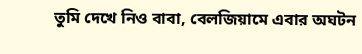তুমি দেখে নিও বাবা, বেলজিয়ামে এবার অঘটন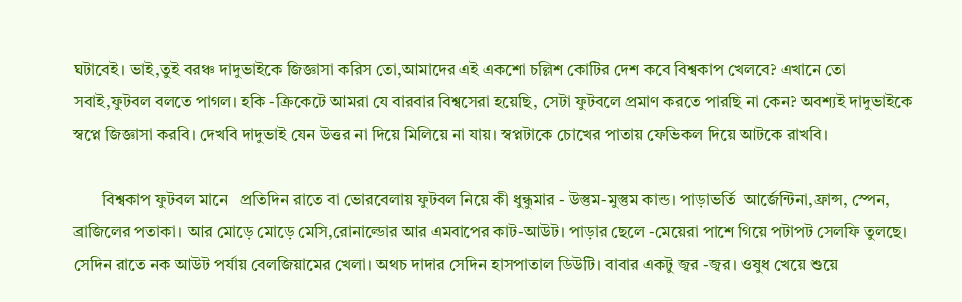ঘটাবেই। ভাই,তুই বরঞ্চ দাদুভাইকে জিজ্ঞাসা করিস তো,আমাদের এই একশো চল্লিশ কোটির দেশ কবে বিশ্বকাপ খেলবে? এখানে তো সবাই,ফুটবল বলতে পাগল। হকি -ক্রিকেটে আমরা যে বারবার বিশ্বসেরা হয়েছি, সেটা ফুটবলে প্রমাণ করতে পারছি না কেন? অবশ্যই দাদুভাইকে স্বপ্নে জিজ্ঞাসা করবি। দেখবি দাদুভাই যেন উত্তর না দিয়ে মিলিয়ে না যায়। স্বপ্নটাকে চোখের পাতায় ফেভিকল দিয়ে আটকে রাখবি।

       বিশ্বকাপ ফুটবল মানে   প্রতিদিন রাতে বা ভোরবেলায় ফুটবল নিয়ে কী ধুন্ধুমার - উস্তুম-মুস্তুম কান্ড। পাড়াভর্তি  আর্জেন্টিনা,ফ্রান্স, স্পেন, ব্রাজিলের পতাকা। আর মোড়ে মোড়ে মেসি,রোনাল্ডোর আর এমবাপের কাট-আউট। পাড়ার ছেলে -মেয়েরা পাশে গিয়ে পটাপট সেলফি তুলছে। সেদিন রাতে নক আউট পর্যায় বেলজিয়ামের খেলা। অথচ দাদার সেদিন হাসপাতাল ডিউটি। বাবার একটু জ্বর -জ্বর। ওষুধ খেয়ে শুয়ে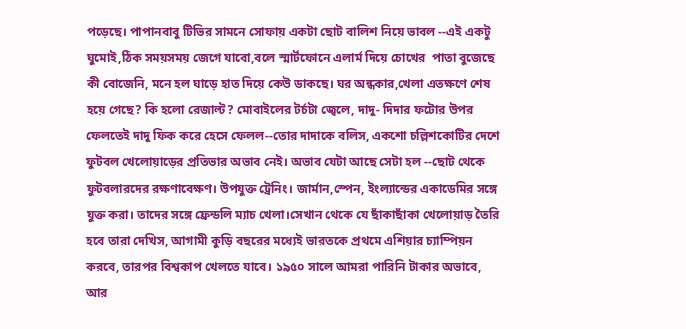পড়েছে। পাপানবাবু টিভির সামনে সোফায় একটা ছোট বালিশ নিয়ে ভাবল --এই একটু ঘুমোই,ঠিক সময়সময় জেগে যাবো,বলে স্মার্টফোনে এলার্ম দিয়ে চোখের  পাতা বুজেছে কী বোজেনি, মনে হল ঘাড়ে হাত দিয়ে কেউ ডাকছে। ঘর অন্ধকার,খেলা এতক্ষণে শেষ হয়ে গেছে? কি হলো রেজাল্ট? মোবাইলের টর্চটা জ্বেলে, দাদু- দিদার ফটোর উপর ফেলতেই দাদু ফিক করে হেসে ফেলল--তোর দাদাকে বলিস, একশো চল্লিশকোটির দেশে ফুটবল খেলোয়াড়ের প্রতিভার অভাব নেই। অভাব যেটা আছে সেটা হল --ছোট থেকে ফুটবলারদের রক্ষণাবেক্ষণ। উপযুক্ত ট্রেনিং। জার্মান,স্পেন, ইংল্যান্ডের একাডেমির সঙ্গে যুক্ত করা। তাদের সঙ্গে ফ্রেন্ডলি ম্যাচ খেলা।সেখান থেকে যে ছাঁকাছাঁকা খেলোয়াড় তৈরি হবে তারা দেখিস, আগামী কুড়ি বছরের মধ্যেই ভারতকে প্রথমে এশিয়ার চ্যাম্পিয়ন করবে, তারপর বিশ্বকাপ খেলতে যাবে। ১৯৫০ সালে আমরা পারিনি টাকার অভাবে, আর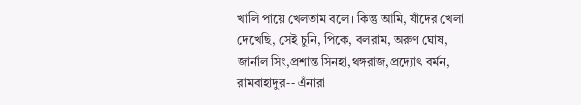খালি পায়ে খেলতাম বলে। কিন্তু আমি, যাঁদের খেলা দেখেছি, সেই চুনি, পিকে, বলরাম, অরুণ ঘোষ, জার্নাল সিং,প্রশান্ত সিনহা,থঙ্গরাজ,প্রদ্যোৎ বর্মন, রামবাহাদুর-- এঁনারা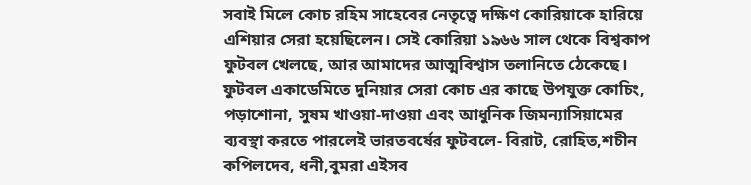সবাই মিলে কোচ রহিম সাহেবের নেতৃত্বে দক্ষিণ কোরিয়াকে হারিয়ে এশিয়ার সেরা হয়েছিলেন। সেই কোরিয়া ১৯৬৬ সাল থেকে বিশ্বকাপ ফুটবল খেলছে, আর আমাদের আত্মবিশ্বাস তলানিতে ঠেকেছে। ফুটবল একাডেমিতে দুনিয়ার সেরা কোচ এর কাছে উপযুক্ত কোচিং, পড়াশোনা, সুষম খাওয়া-দাওয়া এবং আধুনিক জিমন্যাসিয়ামের ব্যবস্থা করতে পারলেই ভারতবর্ষের ফুটবলে- বিরাট, রোহিত,শচীন কপিলদেব, ধনী,বুমরা এইসব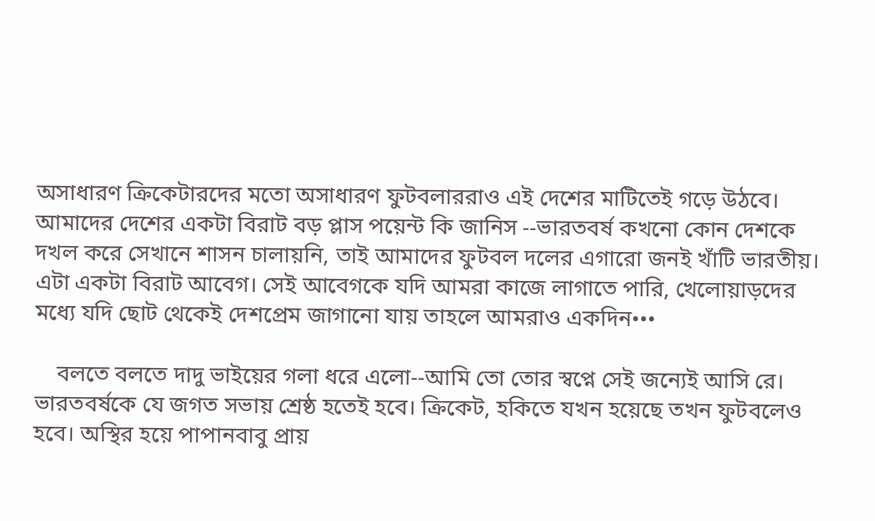অসাধারণ ক্রিকেটারদের মতো অসাধারণ ফুটবলাররাও এই দেশের মাটিতেই গড়ে উঠবে। আমাদের দেশের একটা বিরাট বড় প্লাস পয়েন্ট কি জানিস --ভারতবর্ষ কখনো কোন দেশকে দখল করে সেখানে শাসন চালায়নি, তাই আমাদের ফুটবল দলের এগারো জনই খাঁটি ভারতীয়। এটা একটা বিরাট আবেগ। সেই আবেগকে যদি আমরা কাজে লাগাতে পারি, খেলোয়াড়দের মধ্যে যদি ছোট থেকেই দেশপ্রেম জাগানো যায় তাহলে আমরাও একদিন•••

    বলতে বলতে দাদু ভাইয়ের গলা ধরে এলো--আমি তো তোর স্বপ্নে সেই জন্যেই আসি রে। ভারতবর্ষকে যে জগত সভায় শ্রেষ্ঠ হতেই হবে। ক্রিকেট, হকিতে যখন হয়েছে তখন ফুটবলেও হবে। অস্থির হয়ে পাপানবাবু প্রায়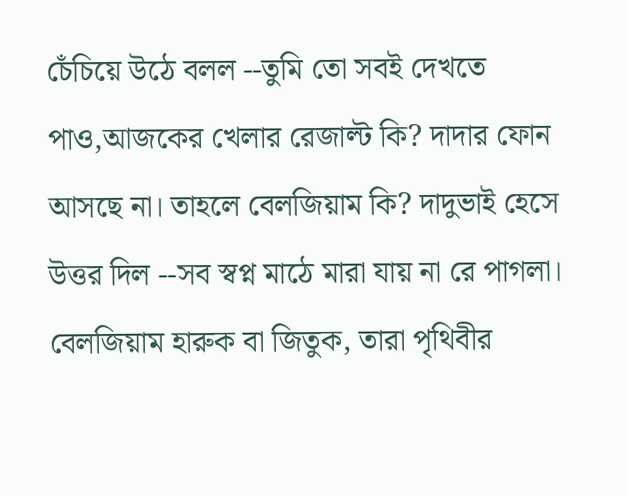চেঁচিয়ে উঠে বলল --তুমি তো সবই দেখতে পাও,আজকের খেলার রেজাল্ট কি? দাদার ফোন আসছে না। তাহলে বেলজিয়াম কি? দাদুভাই হেসে উত্তর দিল --সব স্বপ্ন মাঠে মারা যায় না রে পাগলা। বেলজিয়াম হারুক বা জিতুক, তারা পৃথিবীর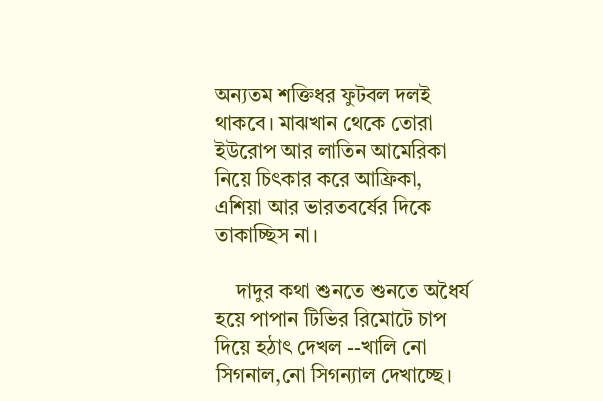অন্যতম শক্তিধর ফুটবল দলই থাকবে। মাঝখান থেকে তোরা ইউরোপ আর লাতিন আমেরিকা নিয়ে চিৎকার করে আফ্রিকা, এশিয়া আর ভারতবর্ষের দিকে তাকাচ্ছিস না।

    দাদুর কথা শুনতে শুনতে অধৈর্য হয়ে পাপান টিভির রিমোটে চাপ দিয়ে হঠাৎ দেখল --খালি নো সিগনাল,নো সিগন্যাল দেখাচ্ছে।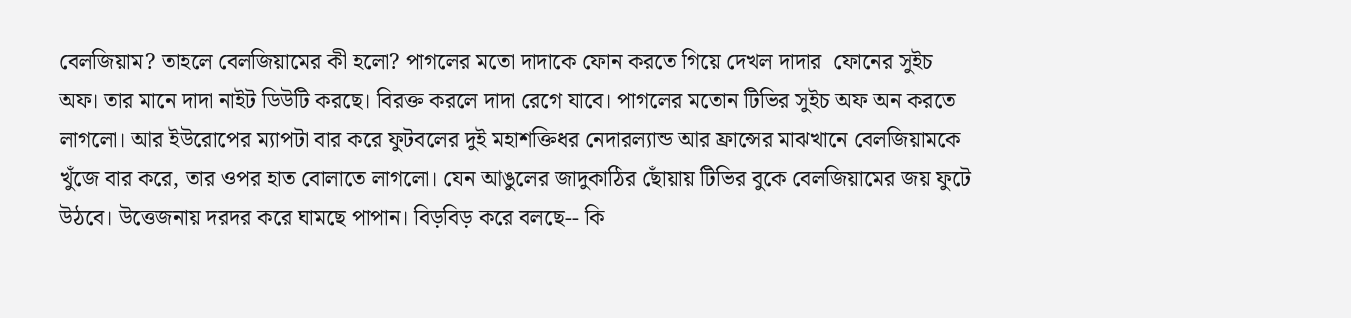বেলজিয়াম? তাহলে বেলজিয়ামের কী হলো? পাগলের মতো দাদাকে ফোন করতে গিয়ে দেখল দাদার  ফোনের সুইচ অফ। তার মানে দাদা নাইট ডিউটি করছে। বিরক্ত করলে দাদা রেগে যাবে। পাগলের মতোন টিভির সুইচ অফ অন করতে লাগলো। আর ইউরোপের ম্যাপটা বার করে ফুটবলের দুই মহাশক্তিধর নেদারল্যান্ড আর ফ্রান্সের মাঝখানে বেলজিয়ামকে খুঁজে বার করে, তার ওপর হাত বোলাতে লাগলো। যেন আঙুলের জাদুকাঠির ছোঁয়ায় টিভির বুকে বেলজিয়ামের জয় ফুটে উঠবে। উত্তেজনায় দরদর করে ঘামছে পাপান। বিড়বিড় করে বলছে-- কি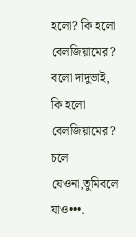হলো? কি হলো বেলজিয়ামের? বলো দাদুভাই, কি হলো বেলজিয়ামের?  চলে যেওনা,তুমিবলে যাও•••.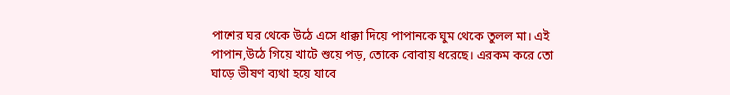পাশের ঘর থেকে উঠে এসে ধাক্কা দিয়ে পাপানকে ঘুম থেকে তুলল মা। এই পাপান,উঠে গিয়ে খাটে শুয়ে পড়, তোকে বোবায় ধরেছে। এরকম করে তো ঘাড়ে ভীষণ ব্যথা হয়ে যাবে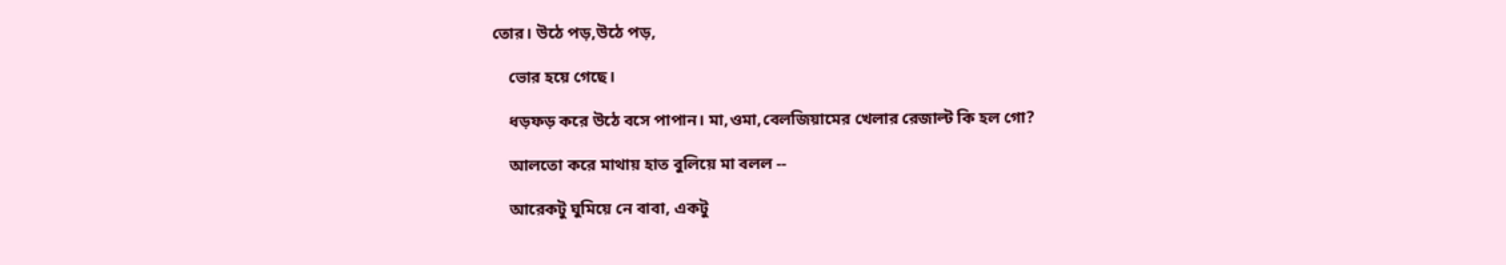তোর। উঠে পড়,উঠে পড়,

    ভোর হয়ে গেছে।

    ধড়ফড় করে উঠে বসে পাপান। মা,ওমা,বেলজিয়ামের খেলার রেজাল্ট কি হল গো?

    আলতো করে মাথায় হাত বুলিয়ে মা বলল --

    আরেকটু ঘুমিয়ে নে বাবা, একটু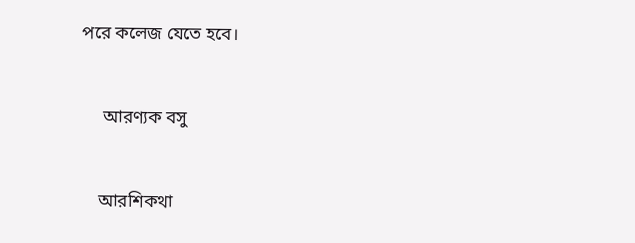পরে কলেজ যেতে হবে।


     আরণ্যক বসু


    আরশিকথা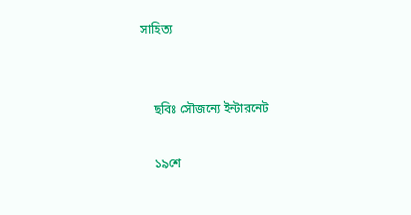সাহিত্য


    ছবিঃ সৌজন্যে ইন্টারনেট

    ১৯শে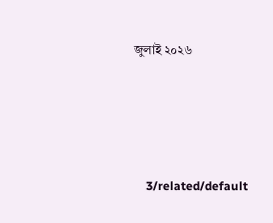জুলাই ২০২৬





    3/related/default